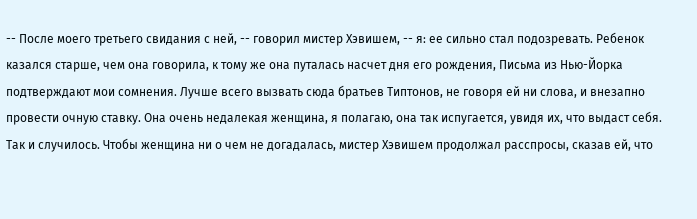-- После моего третьего свидания с ней, -- говорил мистер Хэвишем, -- я: ее сильно стал подозревать. Ребенок казался старше, чем она говорила, к тому же она путалась насчет дня его рождения, Письма из Нью-Йорка подтверждают мои сомнения. Лучше всего вызвать сюда братьев Типтонов, не говоря ей ни слова, и внезапно провести очную ставку. Она очень недалекая женщина, я полагаю, она так испугается, увидя их, что выдаст себя.
Так и случилось. Чтобы женщина ни о чем не догадалась, мистер Хэвишем продолжал расспросы, сказав ей, что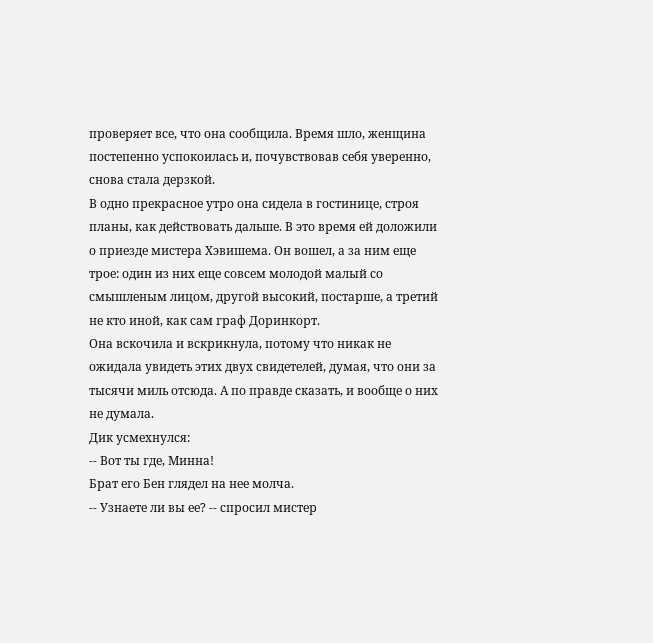проверяет все, что она сообщила. Время шло, женщина постепенно успокоилась и, почувствовав себя уверенно, снова стала дерзкой.
В одно прекрасное утро она сидела в гостинице, строя планы, как действовать дальше. В это время ей доложили о приезде мистера Хэвишема. Он вошел, а за ним еще трое: один из них еще совсем молодой малый со смышленым лицом, другой высокий, постарше, а третий не кто иной, как сам граф Доринкорт.
Она вскочила и вскрикнула, потому что никак не ожидала увидеть этих двух свидетелей, думая, что они за тысячи миль отсюда. А по правде сказать, и вообще о них не думала.
Дик усмехнулся:
-- Вот ты где, Минна!
Брат его Бен глядел на нее молча.
-- Узнаете ли вы ее? -- спросил мистер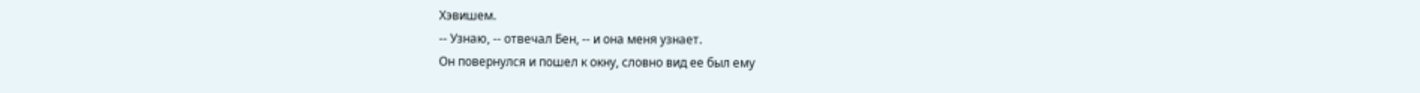Хэвишем.
-- Узнаю, -- отвечал Бен, -- и она меня узнает.
Он повернулся и пошел к окну, словно вид ее был ему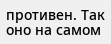противен. Так оно на самом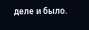деле и было.